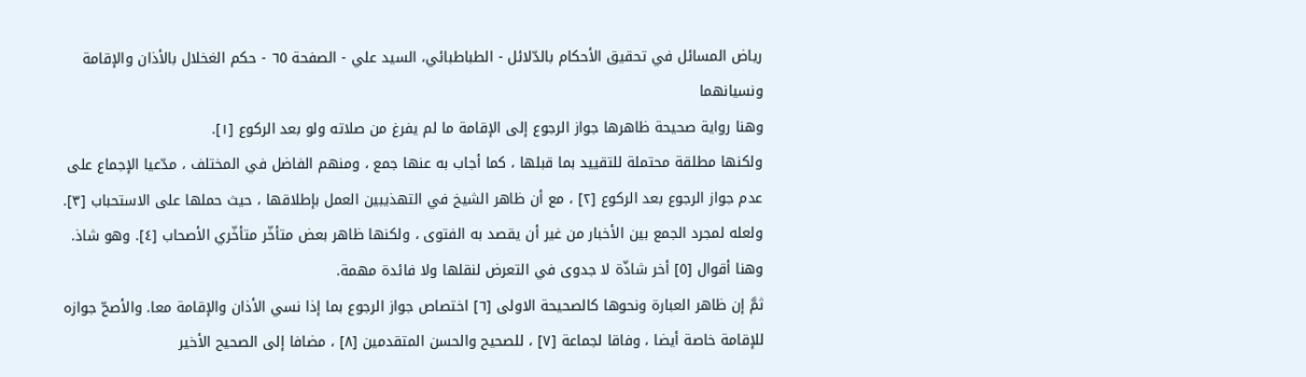رياض المسائل في تحقيق الأحكام بالدّلائل - الطباطبائي، السيد علي - الصفحة ٦٥ - حكم الغخلال بالأذان والإقامة ونسيانهما
وهنا رواية صحيحة ظاهرها جواز الرجوع إلى الإقامة ما لم يفرغ من صلاته ولو بعد الركوع [١].
ولكنها مطلقة محتملة للتقييد بما قبلها ، كما أجاب به عنها جمع ، ومنهم الفاضل في المختلف ، مدّعيا الإجماع على عدم جواز الرجوع بعد الركوع [٢] ، مع أن ظاهر الشيخ في التهذيبين العمل بإطلاقها ، حيث حملها على الاستحباب [٣].
ولعله لمجرد الجمع بين الأخبار من غير أن يقصد به الفتوى ، ولكنها ظاهر بعض متأخّر متأخّري الأصحاب [٤]. وهو شاذ.
وهنا أقوال [٥] أخر شاذّة لا جدوى في التعرض لنقلها ولا فائدة مهمة.
ثمَّ إن ظاهر العبارة ونحوها كالصحيحة الاولى [٦] اختصاص جواز الرجوع بما إذا نسي الأذان والإقامة معا. والأصحّ جوازه للإقامة خاصة أيضا ، وفاقا لجماعة [٧] ، للصحيح والحسن المتقدمين [٨] ، مضافا إلى الصحيح الأخير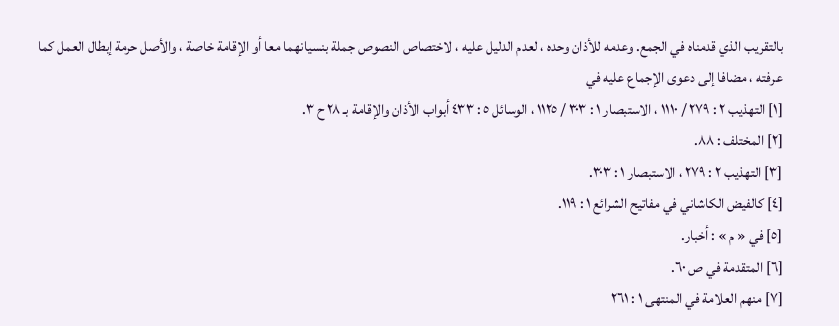بالتقريب الذي قدمناه في الجمع. وعدمه للأذان وحده ، لعدم الدليل عليه ، لاختصاص النصوص جملة بنسيانهما معا أو الإقامة خاصة ، والأصل حرمة إبطال العمل كما عرفته ، مضافا إلى دعوى الإجماع عليه في
[١] التهذيب ٢ : ٢٧٩ / ١١١٠ ، الاستبصار ١ : ٣٠٣ / ١١٢٥ ، الوسائل ٥ : ٤٣٣ أبواب الأذان والإقامة بـ ٢٨ ح ٣.
[٢] المختلف : ٨٨.
[٣] التهذيب ٢ : ٢٧٩ ، الاستبصار ١ : ٣٠٣.
[٤] كالفيض الكاشاني في مفاتيح الشرائع ١ : ١١٩.
[٥] في « م » : أخبار.
[٦] المتقدمة في ص ٦٠.
[٧] منهم العلامة في المنتهى ١ : ٢٦١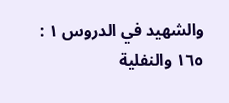والشهيد في الدروس ١ : ١٦٥ والنفلية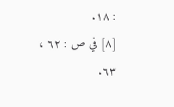: ١٨.
[٨] في ص : ٦٢ ، ٦٣.